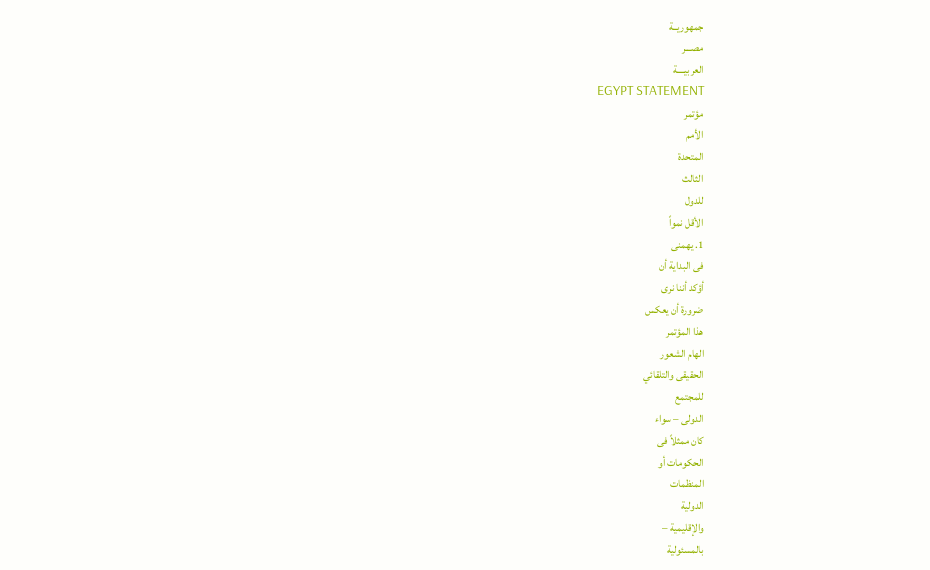جمهوريــة
مصـــر
العربيــــة
EGYPT STATEMENT
مؤتمر
الأمم
المتحدة
الثالث
للدول
الأقل نمواً
1. يهمنى
فى البداية أن
أؤكد أننا نرى
ضرورة أن يعكس
هذا المؤتمر
الهام الشعور
الحقيقى والتلقائي
للمجتمع
الدولى – سواء
كان ممثلاً فى
الحكومات أو
المنظمات
الدولية
والإقليمية –
بالمسئولية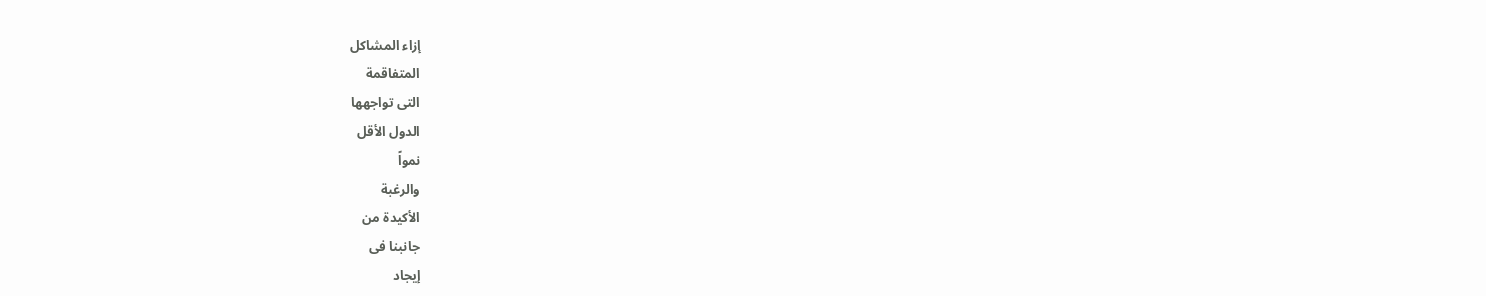إزاء المشاكل
المتفاقمة
التى تواجهها
الدول الأقل
نمواً
والرغبة
الأكيدة من
جانبنا فى
إيجاد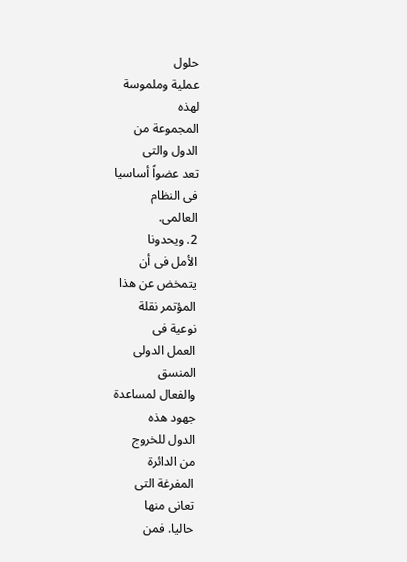حلول
عملية وملموسة
لهذه
المجموعة من
الدول والتى
تعد عضواً أساسيا
فى النظام
العالمى.
2. ويحدونا
الأمل فى أن
يتمخض عن هذا
المؤتمر نقلة
نوعية فى
العمل الدولى
المنسق
والفعال لمساعدة
جهود هذه
الدول للخروج
من الدائرة
المفرغة التى
تعانى منها
حاليا. فمن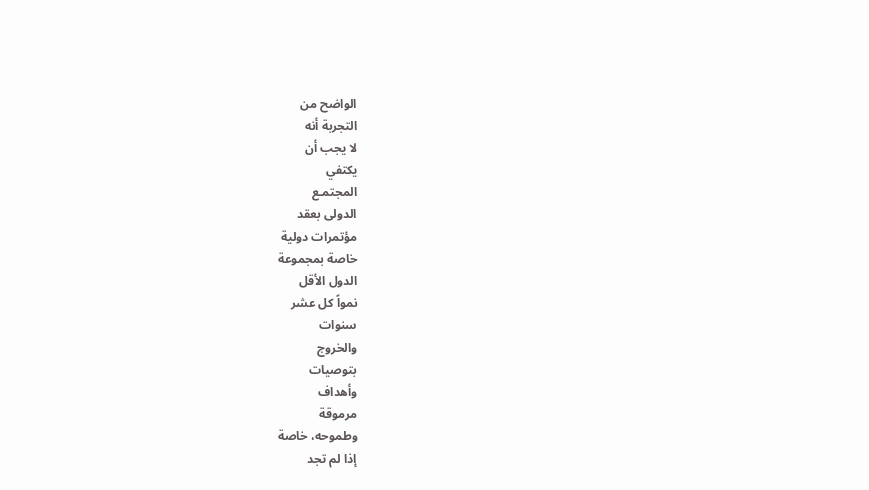الواضح من
التجربة أنه
لا يجب أن
يكتفي
المجتمـع
الدولى بعقد
مؤتمرات دولية
خاصة بمجموعة
الدول الأقل
نمواً كل عشر
سنوات
والخروج
بتوصيات
وأهداف
مرموقة
وطموحه، خاصة
إذا لم تجد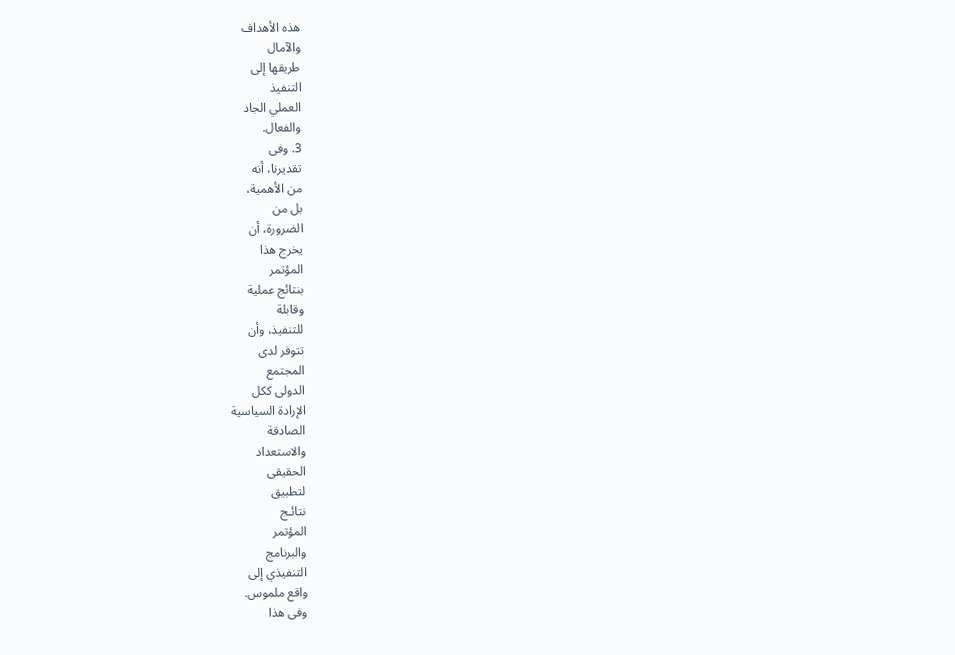هذه الأهداف
والآمال
طريقها إلى
التنفيذ
العملي الجاد
والفعال.
3. وفى
تقديرنا، أنه
من الأهمية،
بل من
الضرورة، أن
يخرج هذا
المؤتمر
بنتائج عملية
وقابلة
للتنفيذ، وأن
تتوفر لدى
المجتمع
الدولى ككل
الإرادة السياسية
الصادقة
والاستعداد
الحقيقى
لتطبيق
نتائـج
المؤتمر
والبرنامج
التنفيذي إلى
واقع ملموس.
وفى هذا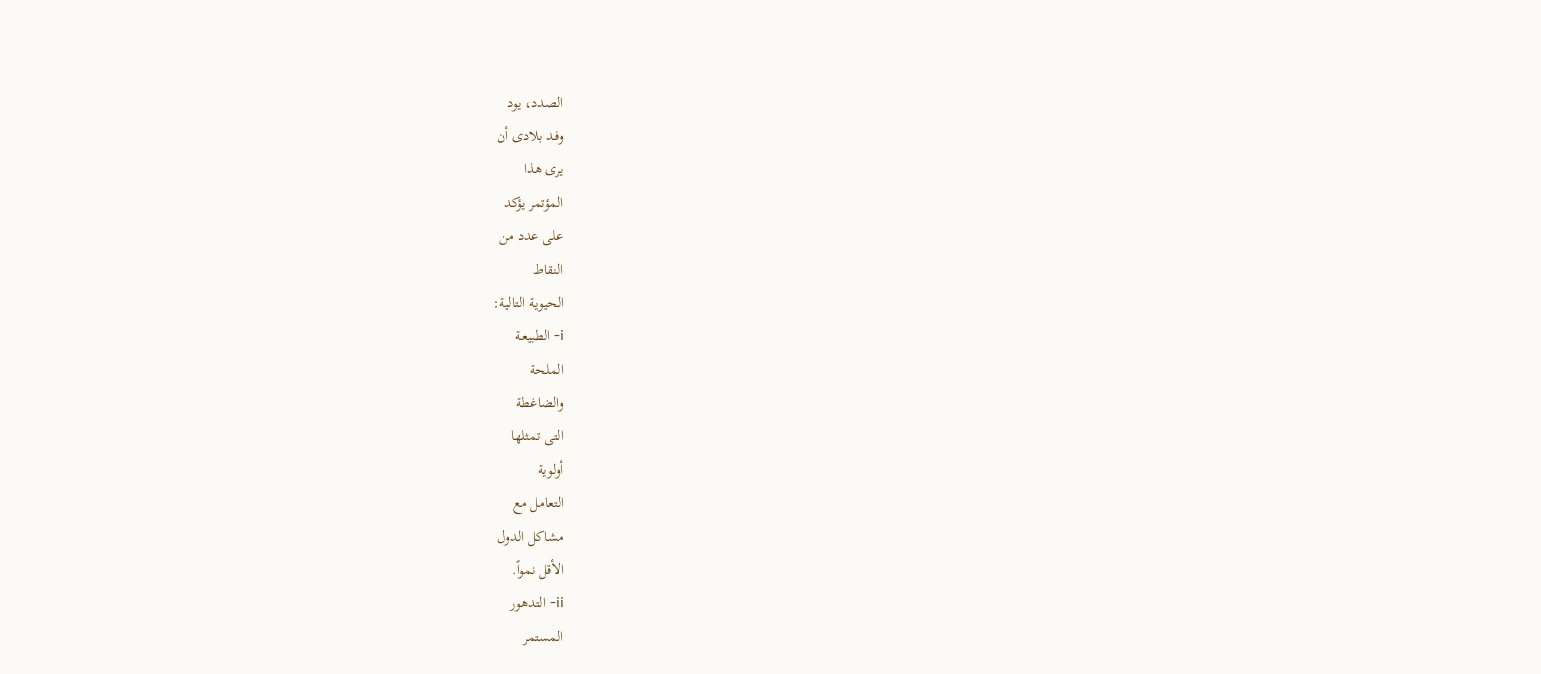الصدد، يود
وفـد بلادى أن
يرى هذا
المؤتمر يؤكد
على عدد من
النقاط
الحيوية التالية:
i- الطبيعـة
الملحة
والضاغطة
التى تمثلها
أولوية
التعامل مع
مشاكل الدول
الأقل نمواً.
ii- التدهور
المستمر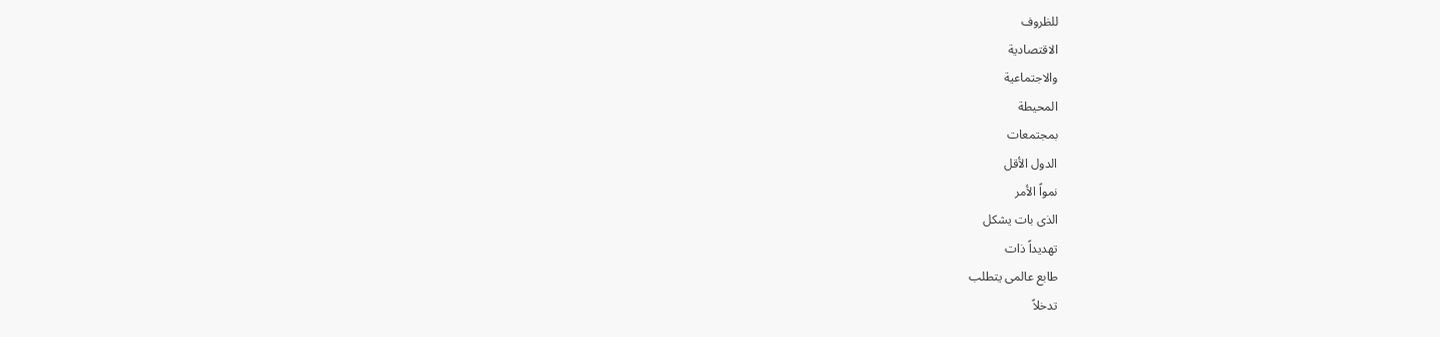للظروف
الاقتصادية
والاجتماعية
المحيطة
بمجتمعات
الدول الأقل
نمواً الأمر
الذى بات يشكل
تهديداً ذات
طابع عالمى يتطلب
تدخلاً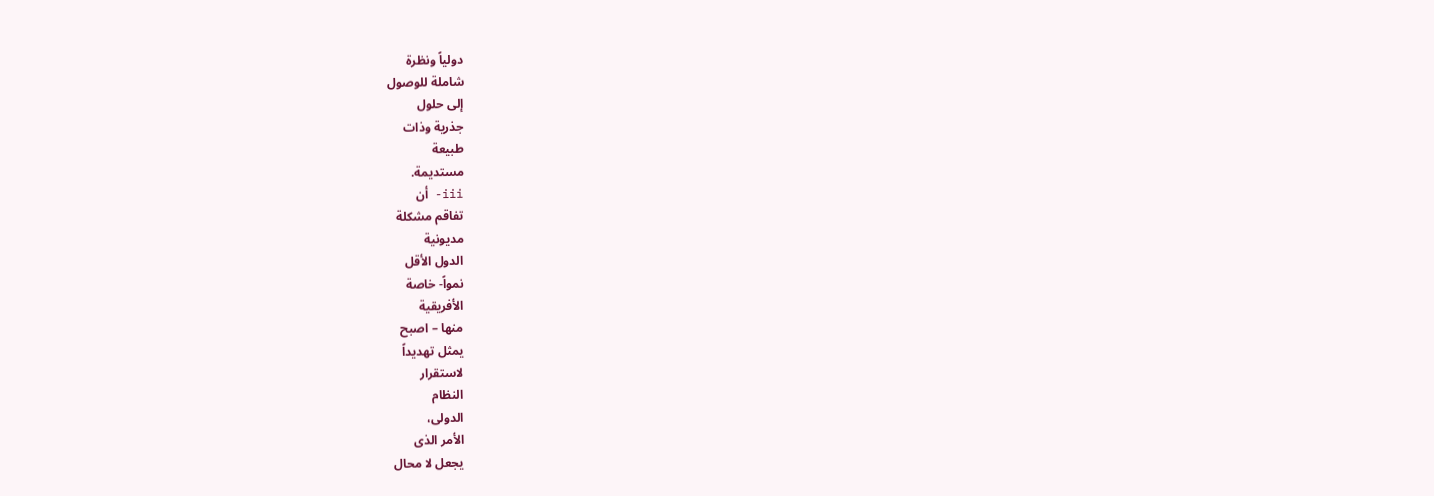دولياً ونظرة
شاملة للوصول
إلى حلول
جذرية وذات
طبيعة
مستديمة.
iii- أن
تفاقم مشكلة
مديونية
الدول الأقل
نمواً- خاصة
الأفريقية
منها – اصبح
يمثل تهديداً
لاستقرار
النظام
الدولى،
الأمر الذى
يجعل لا محال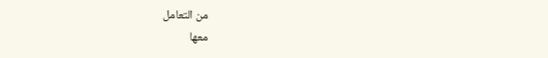من التعامل
معها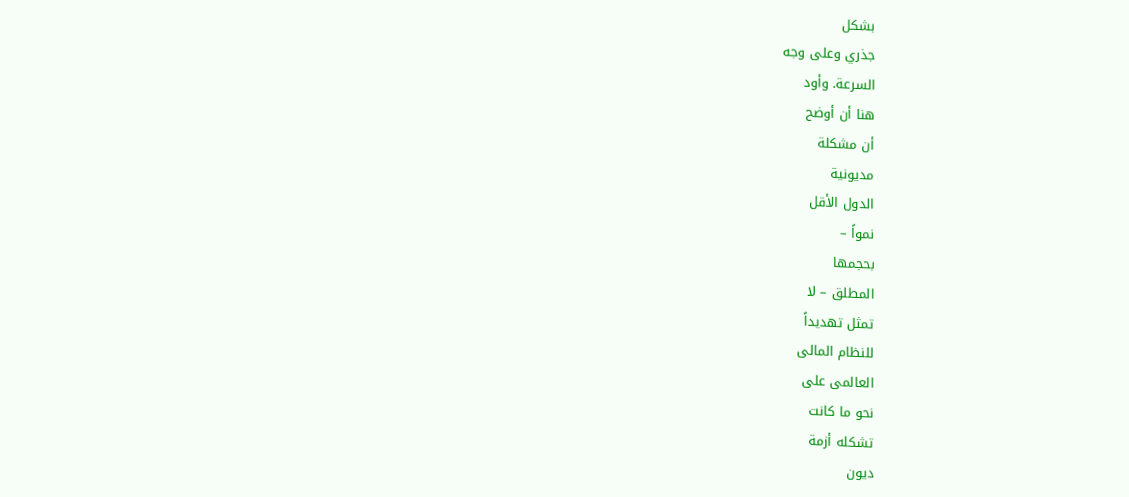بشكل
جذري وعلى وجه
السرعة. وأود
هنا أن أوضح
أن مشكلة
مديونية
الدول الأقل
نمواً –
بحجمها
المطلق – لا
تمثل تهديداً
للنظام المالى
العالمى على
نحو ما كانت
تشكله أزمة
ديون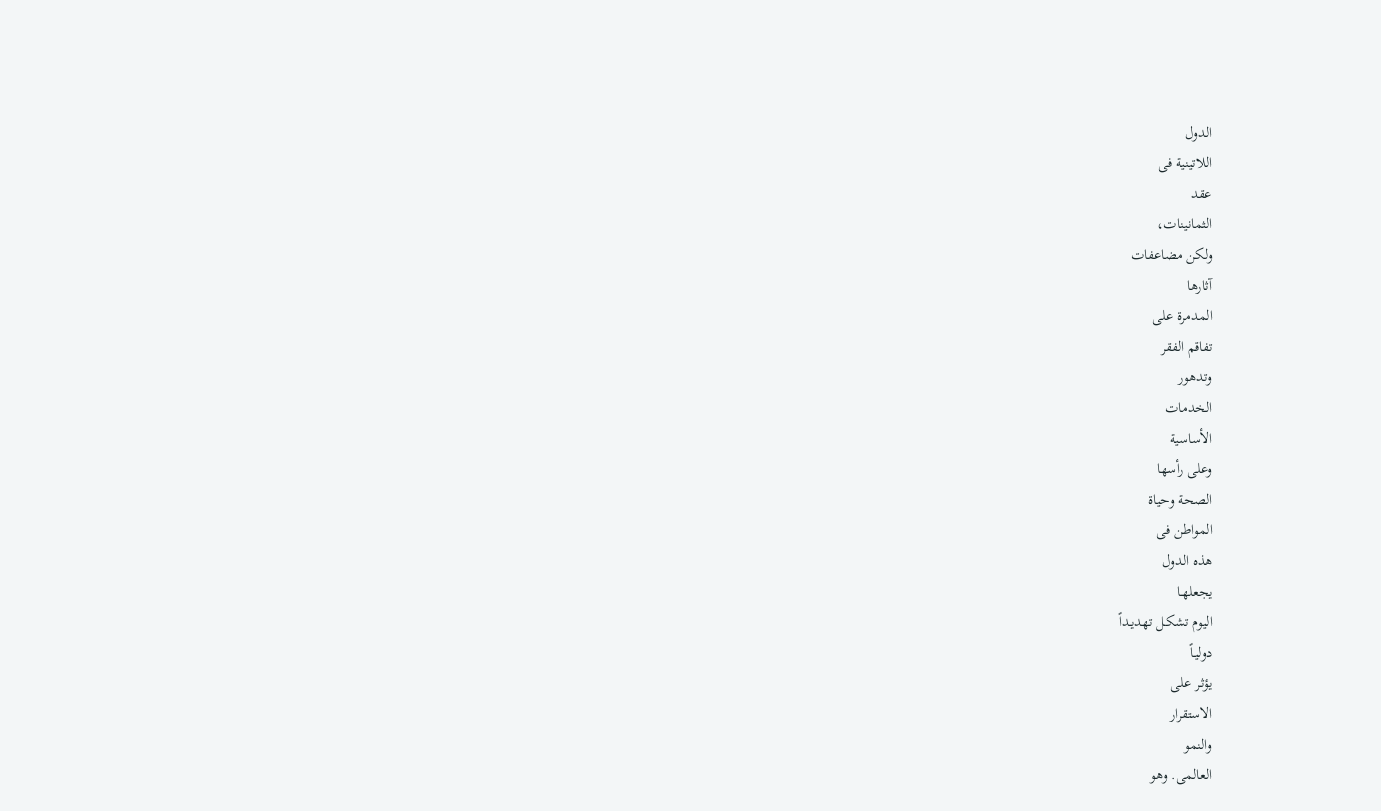الدول
اللاتينية فى
عقد
الثمانينات،
ولكن مضاعفات
آثارها
المدمرة على
تفاقم الفقر
وتدهور
الخدمات
الأساسية
وعلى رأسها
الصحة وحياة
المواطن فى
هذه الدول
يجعلهـا
اليوم تشكـل تهديـداً
دوليـاً
يؤثـر على
الاستقرار
والنمو
العالمى. وهو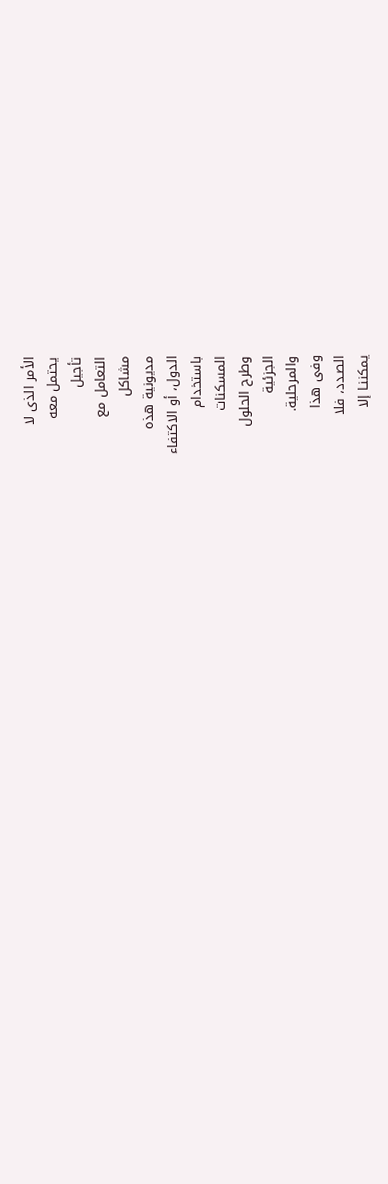الأمر الذى لا
يحتمل معه
تأجيل
التعامل مع
مشاكل
مديونية هذه
الدول، أو الاكتفاء
باستخدام
المسكنات
وطرح الحلول
الجزئية
والمرحلية.
وفى هذا
الصـدد، فلا
يمكننـا إلا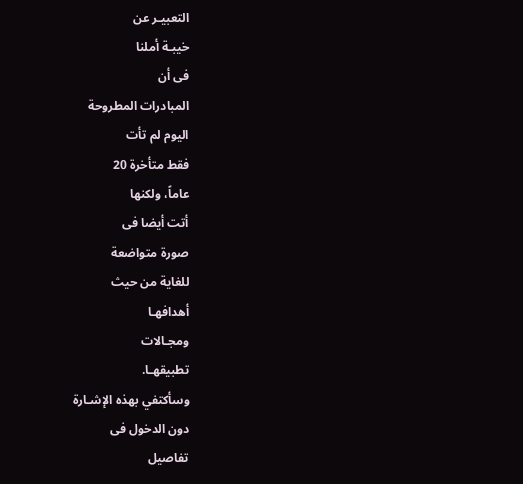التعبيـر عن
خيبـة أملنا
فى أن
المبادرات المطروحة
اليوم لم تأت
فقط متأخرة 20
عاماً، ولكنها
أتت أيضا فى
صورة متواضعة
للغاية من حيث
أهدافهـا
ومجـالات
تطبيقهـا.
وسأكتفي بهذه الإشـارة
دون الدخول فى
تفاصيل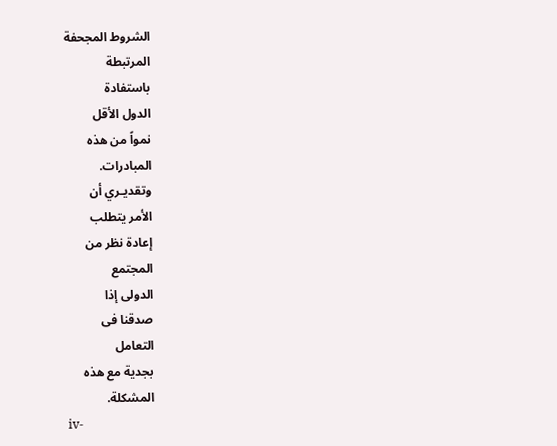الشروط المجحفة
المرتبطة
باستفادة
الدول الأقل
نمواً من هذه
المبادرات.
وتقديـري أن
الأمر يتطلب
إعادة نظر من
المجتمع
الدولى إذا
صدقنا فى
التعامل
بجدية مع هذه
المشكلة.
iv-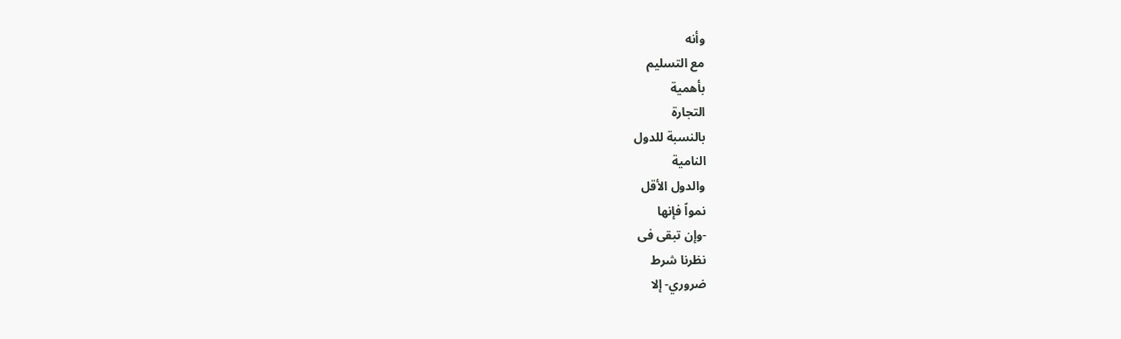وأنه
مع التسليم
بأهمية
التجارة
بالنسبة للدول
النامية
والدول الأقل
نمواً فإنها
-وإن تبقى فى
نظرنا شرط
ضروري- إلا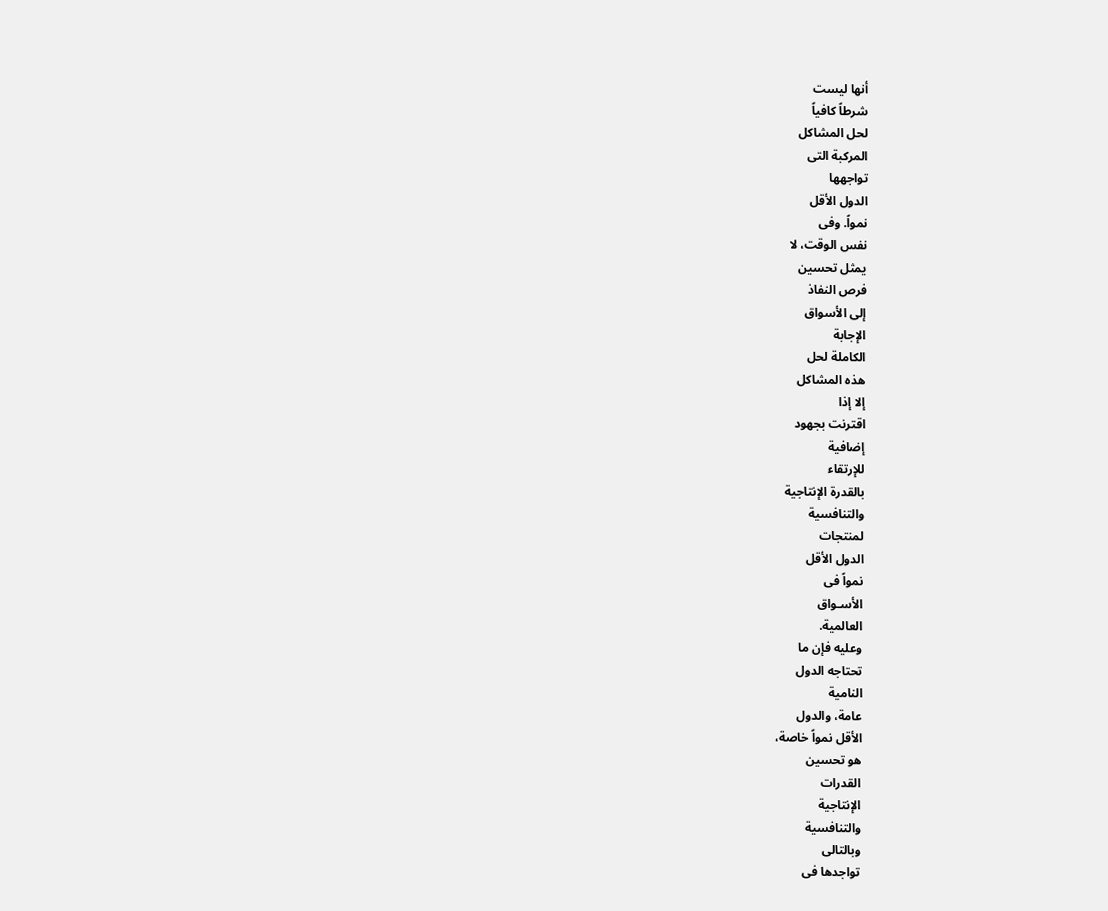أنها ليست
شرطاً كافياً
لحل المشاكل
المركبة التى
تواجهها
الدول الأقل
نمواً. وفى
نفس الوقت، لا
يمثل تحسين
فرص النفاذ
إلى الأسواق
الإجابة
الكاملة لحل
هذه المشاكل
إلا إذا
اقترنت بجهود
إضافية
للإرتقاء
بالقدرة الإنتاجية
والتنافسية
لمنتجات
الدول الأقل
نمواً فى
الأسـواق
العالمية.
وعليه فإن ما
تحتاجه الدول
النامية
عامة، والدول
الأقل نمواً خاصة،
هو تحسين
القدرات
الإنتاجية
والتنافسية
وبالتالى
تواجدها فى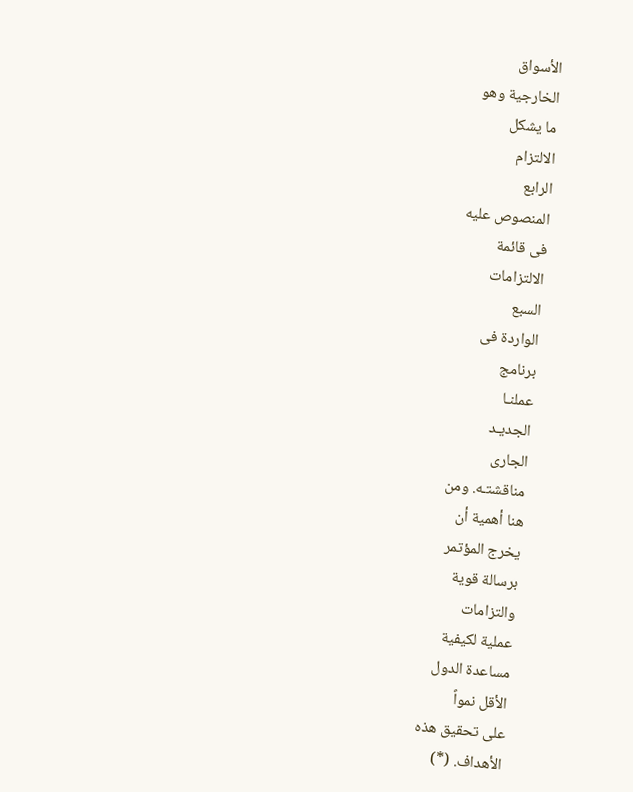الأسواق
الخارجية وهو
ما يشكل
الالتزام
الرابع
المنصوص عليه
فى قائمة
الالتزامات
السبع
الواردة فى
برنامج
عملنـا
الجديـد
الجارى
مناقشتـه. ومن
هنا أهمية أن
يخرج المؤتمر
برسالة قوية
والتزامات
عملية لكيفية
مساعدة الدول
الأقل نمواً
على تحقيق هذه
الأهداف. (*)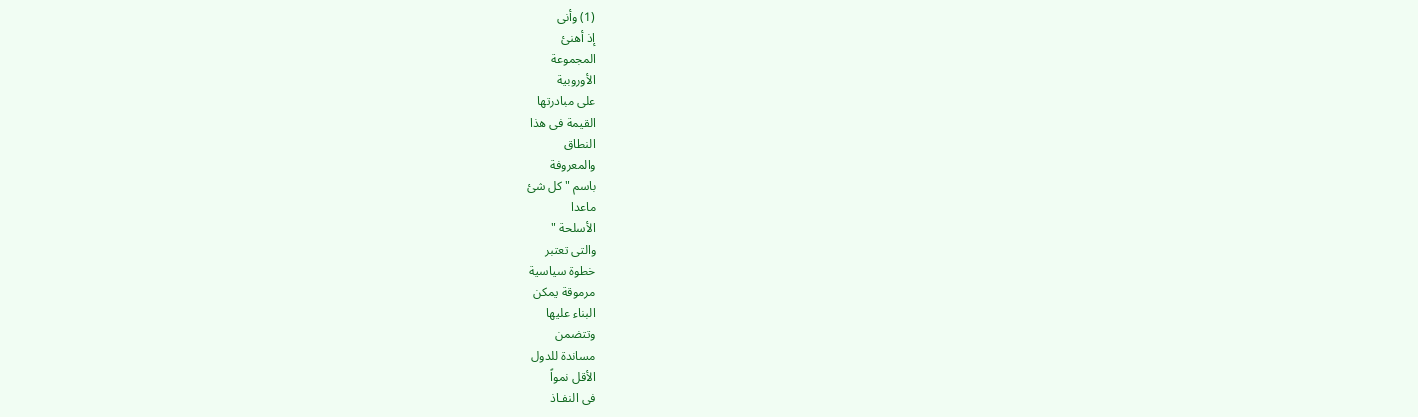(1) وأنى
إذ أهنئ
المجموعة
الأوروبية
على مبادرتها
القيمة فى هذا
النطاق
والمعروفة
باسم " كل شئ
ماعدا
الأسلحة "
والتى تعتبر
خطوة سياسية
مرموقة يمكن
البناء عليها
وتتضمن
مساندة للدول
الأقل نمواً
فى النفـاذ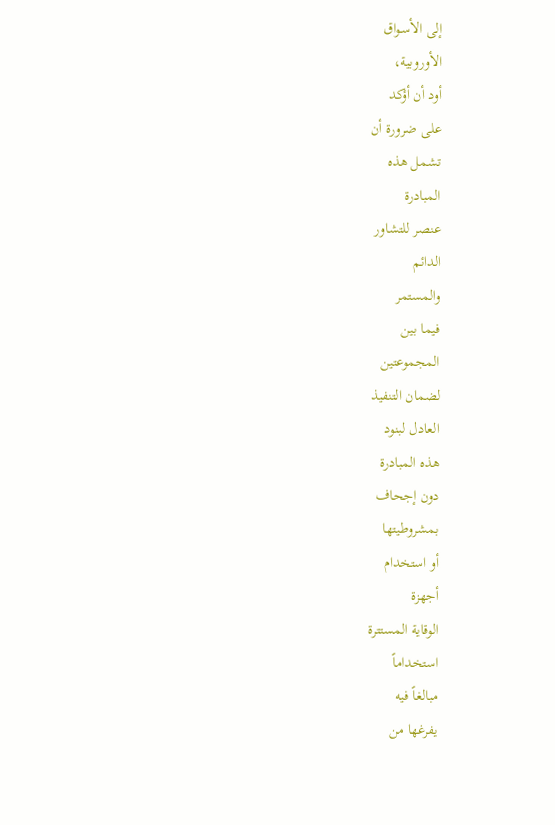إلى الأسـواق
الأوروبية،
أود أن أؤكد
على ضرورة أن
تشمل هذه
المبادرة
عنصر للتشاور
الدائم
والمستمر
فيما بين
المجموعتين
لضمان التنفيذ
العادل لبنود
هذه المبادرة
دون إجحاف
بمشروطيتها
أو استخدام
أجهزة
الوقاية المستترة
استخداماً
مبالغاً فيه
يفرغها من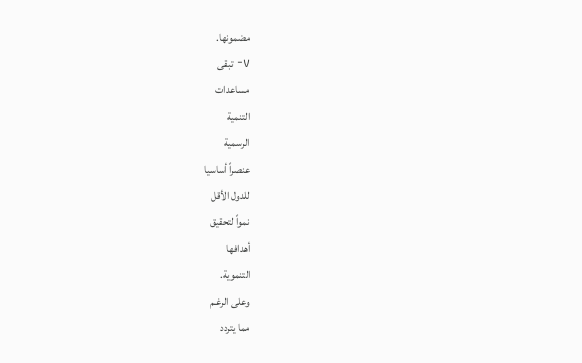مضمونها.
v- تبقى
مساعدات
التنمية
الرسمية
عنصراً أساسيا
للدول الأقل
نمواً لتحقيق
أهدافها
التنموية.
وعلى الرغـم
مما يتردد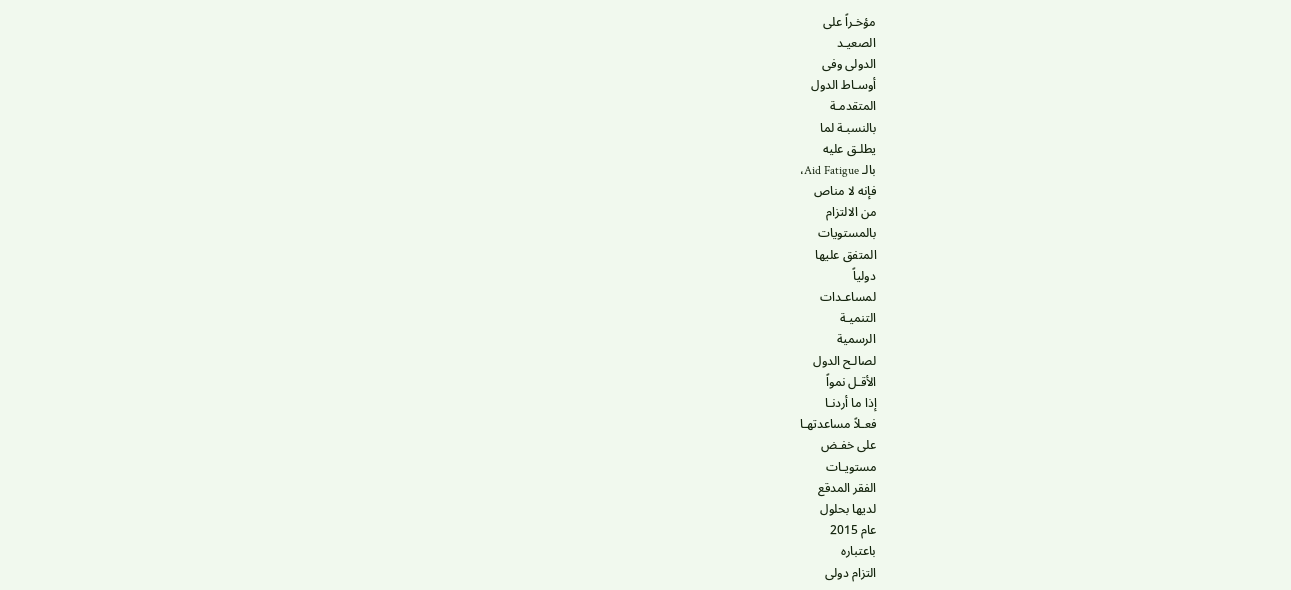مؤخـراً على
الصعيـد
الدولى وفى
أوسـاط الدول
المتقدمـة
بالنسبـة لما
يطلـق عليه
بالـ Aid Fatigue،
فإنه لا مناص
من الالتزام
بالمستويات
المتفق عليها
دولياً
لمساعـدات
التنميـة
الرسمية
لصالـح الدول
الأقـل نمواً
إذا ما أردنـا
فعـلاً مساعدتهـا
على خفـض
مستويـات
الفقر المدقع
لديها بحلول
عام 2015
باعتباره
التزام دولى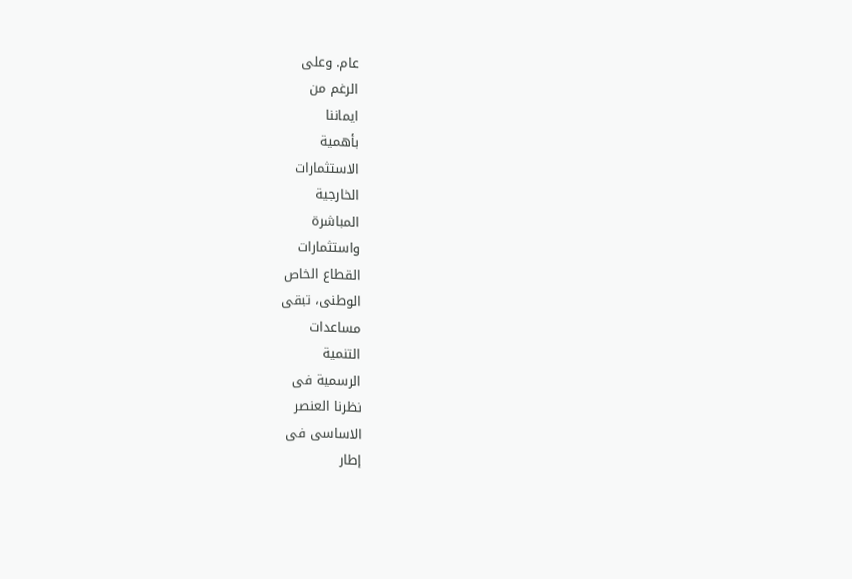عام. وعلى
الرغم من
ايماننا
بأهمية
الاستثمارات
الخارجية
المباشرة
واستثمارات
القطاع الخاص
الوطنى، تبقى
مساعدات
التنمية
الرسمية فى
نظرنا العنصر
الاساسى فى
إطار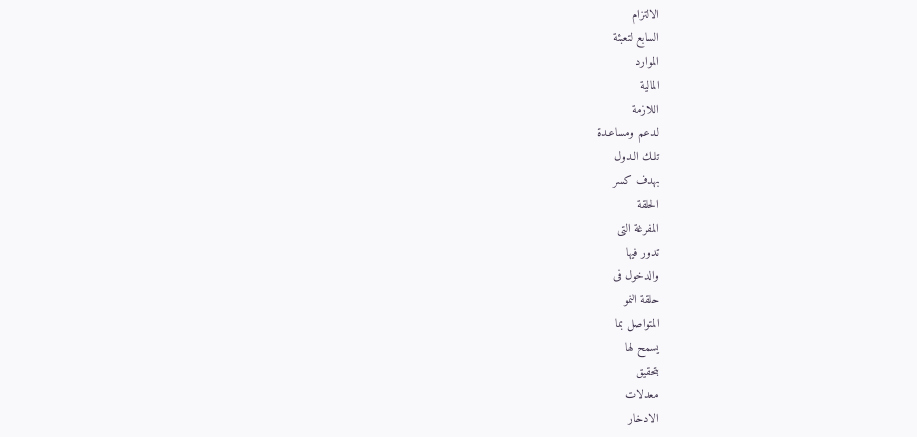الالتزام
السابع لتعبئة
الموارد
المالية
اللازمة
لـدعم ومساعـدة
تلـك الـدول
بهدف كسر
الحلقة
المفرغة التى
تدور فيها
والدخول فى
حلقة النمو
المتواصل بما
يسمح لها
بتحقيق
معدلات
الادخار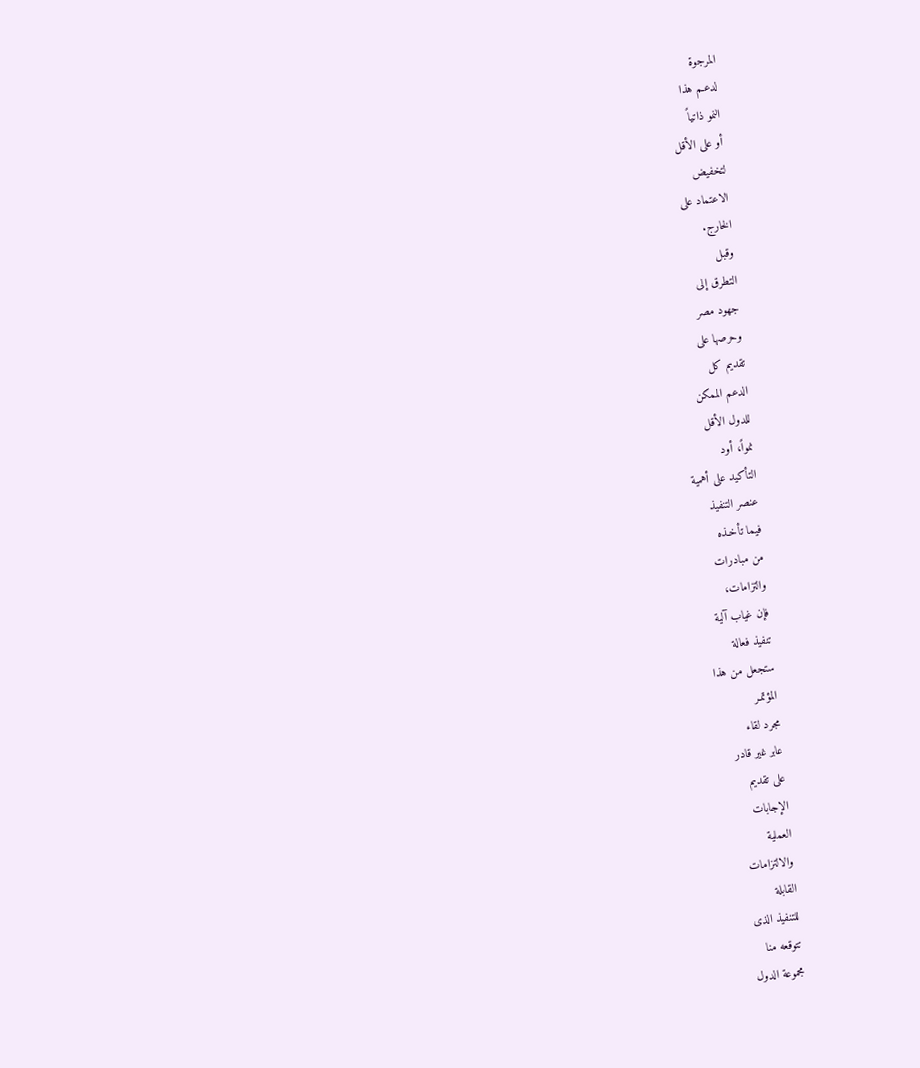المرجوة
لدعـم هذا
النمو ذاتياً
أو على الأقل
لتخفيض
الاعتماد على
الخارج.
وقبل
التطرق إلى
جهود مصر
وحرصها على
تقديم كل
الدعم الممكن
للدول الأقل
نمواً، أود
التأكيد على أهمية
عنصر التنفيذ
فيما تأخـذه
من مبادرات
والتزامات،
فإن غياب آلية
تنفيذ فعالة
ستجعل من هذا
المؤتمـر
مجرد لقاء
عابر غير قادر
على تقديم
الإجابات
العملية
والالتزامات
القابلة
للتنفيذ الذى
تتوقعه منا
مجموعة الدول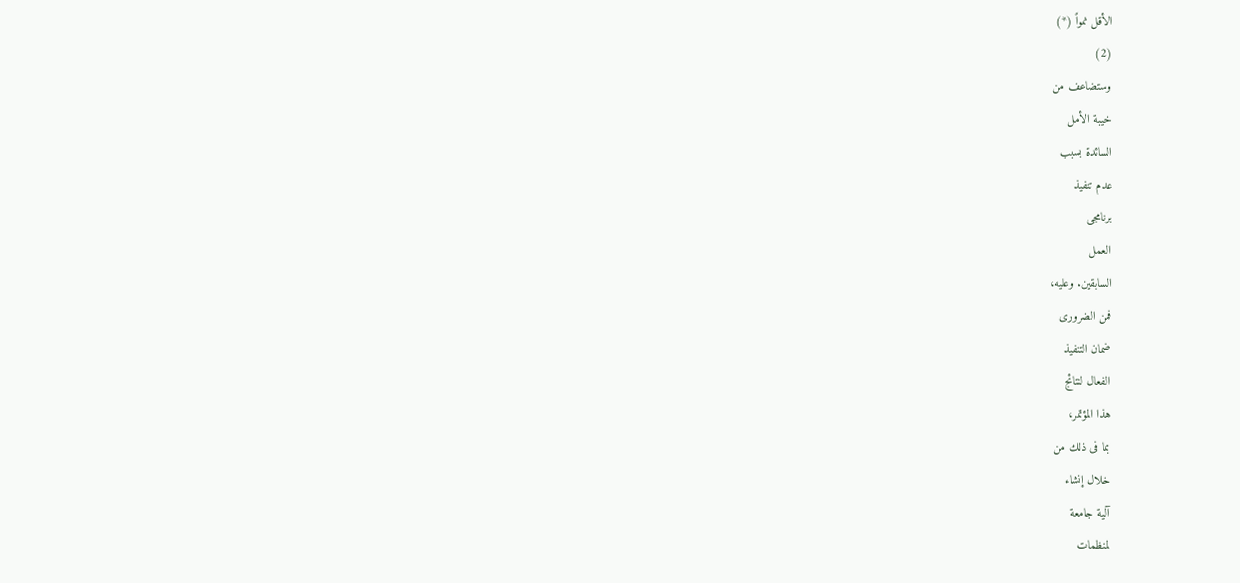الأقل نمواً (*)
(2)
وستضاعف من
خيبة الأمل
السائدة بسبب
عدم تنفيذ
برنامجى
العمل
السابقين. وعليه،
فمن الضرورى
ضمان التنفيذ
الفعال لنتائج
هذا المؤتمر،
بما فى ذلك من
خلال إنشاء
آلية جامعة
لمنظمات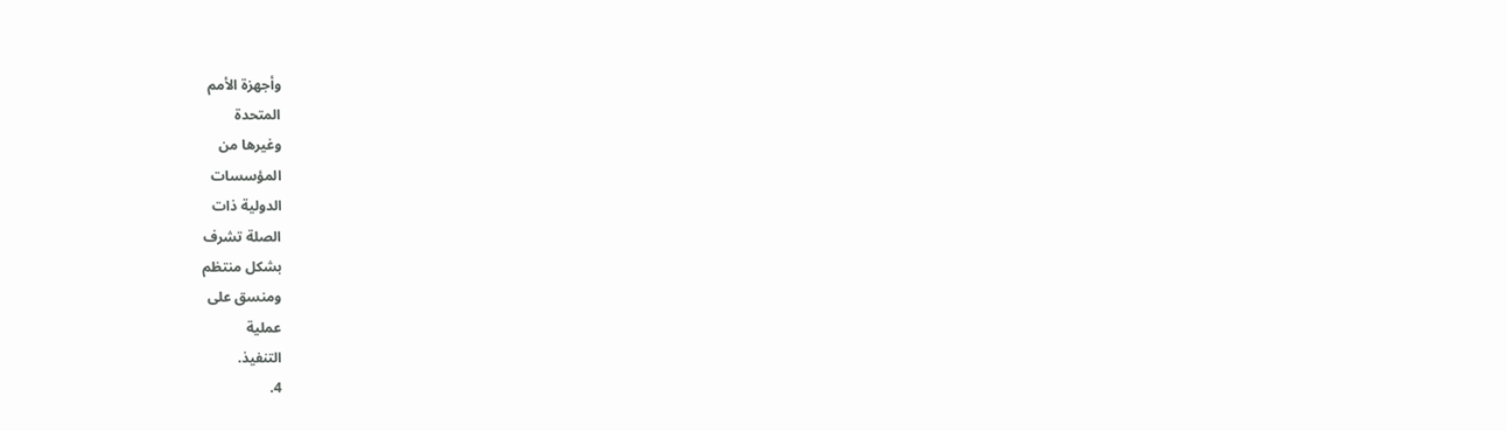وأجهزة الأمم
المتحدة
وغيرها من
المؤسسات
الدولية ذات
الصلة تشرف
بشكل منتظم
ومنسق على
عملية
التنفيذ.
4.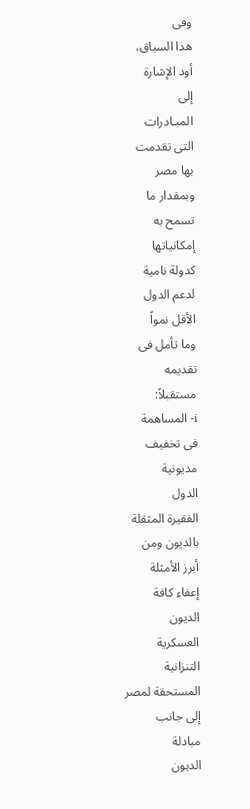وفى
هذا السياق،
أود الإشارة
إلى
المبـادرات
التى تقدمت
بها مصر
وبمقدار ما
تسمح به
إمكانياتها
كدولة نامية
لدعم الدول
الأقل نمواً
وما تأمل فى
تقديمه
مستقبلاً:
i- المساهمة
فى تخفيف
مديونية
الدول
الفقيرة المثقلة
بالديون ومن
أبرز الأمثلة
إعفاء كافة
الديون
العسكرية
التنزانية
المستحقة لمصر
إلى جانب
مبادلة
الديون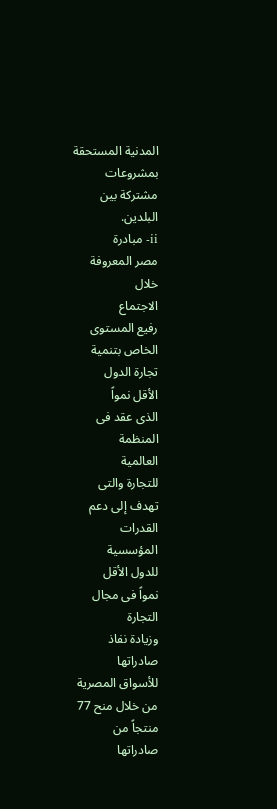المدنية المستحقة
بمشروعات
مشتركة بين
البلدين.
ii- مبادرة
مصر المعروفة
خلال
الاجتماع
رفيع المستوى
الخاص بتنمية
تجارة الدول
الأقل نمواً
الذى عقد فى
المنظمة
العالمية
للتجارة والتى
تهدف إلى دعم
القدرات
المؤسسية
للدول الأقل
نمواً فى مجال
التجارة
وزيادة نفاذ
صادراتها
للأسواق المصرية
من خلال منح 77
منتجاً من
صادراتها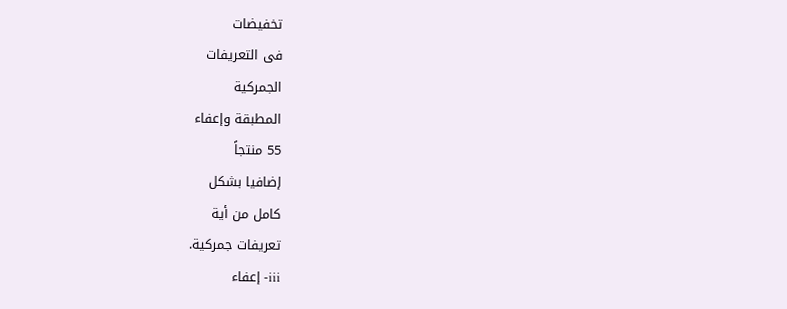تخفيضات
فى التعريفات
الجمركية
المطبقة وإعفاء
55 منتجاً
إضافيا بشكل
كامل من أية
تعريفات جمركية.
iii- إعفاء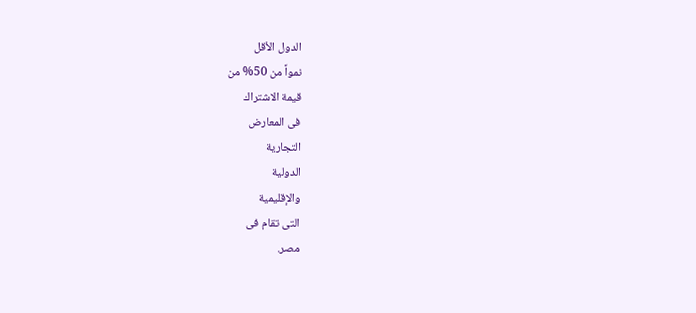الدول الأقل
نمواً من 50% من
قيمة الاشتراك
فى المعارض
التجارية
الدولية
والإقليمية
التى تقام فى
مصر.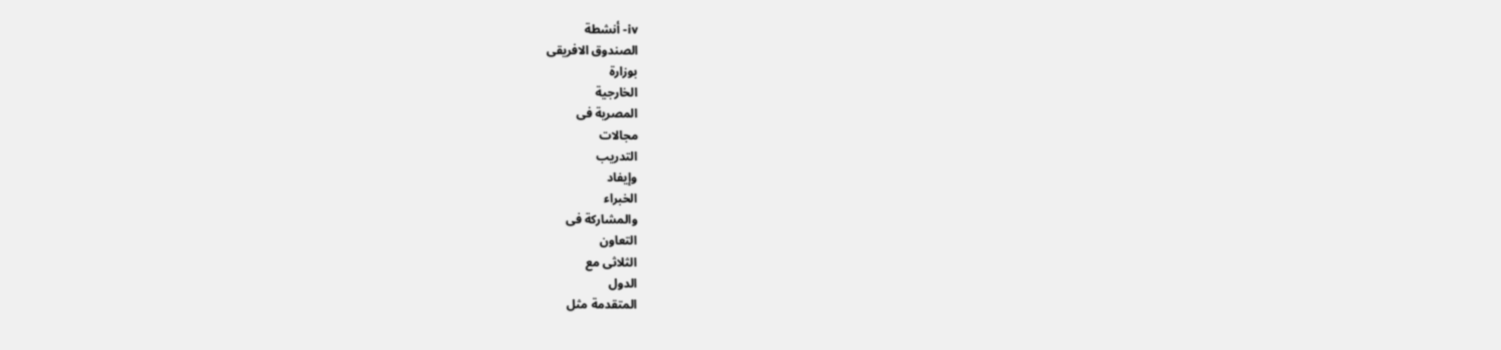iv- أنشطة
الصندوق الافريقى
بوزارة
الخارجية
المصرية فى
مجالات
التدريب
وإيفاد
الخبراء
والمشاركة فى
التعاون
الثلاثى مع
الدول
المتقدمة مثل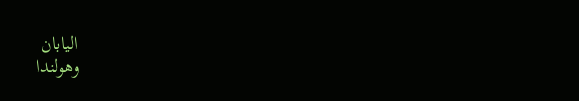اليابان
وهولندا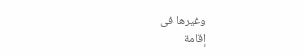وغيرها فى
إقامة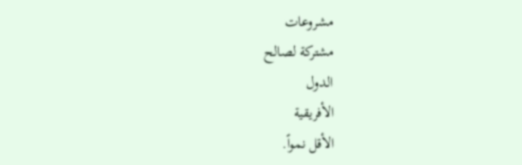مشروعات
مشتركة لصالح
الدول
الأفريقية
الأقل نمواً.